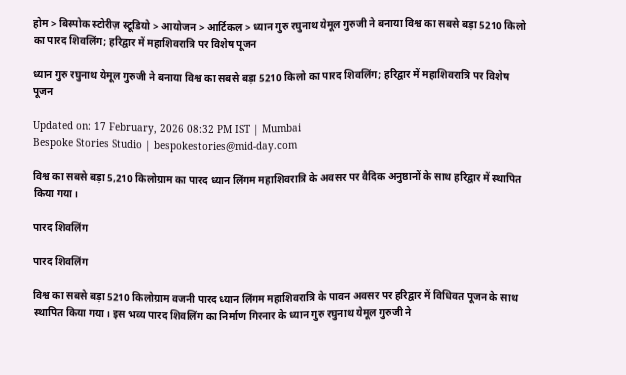होम > बिस्पोक स्टोरीज़ स्टूडियो > आयोजन > आर्टिकल > ध्यान गुरु रघुनाथ येमूल गुरुजी ने बनाया विश्व का सबसे बड़ा 5210 किलो का पारद शिवलिंग; हरिद्वार में महाशिवरात्रि पर विशेष पूजन

ध्यान गुरु रघुनाथ येमूल गुरुजी ने बनाया विश्व का सबसे बड़ा 5210 किलो का पारद शिवलिंग; हरिद्वार में महाशिवरात्रि पर विशेष पूजन

Updated on: 17 February, 2026 08:32 PM IST | Mumbai
Bespoke Stories Studio | bespokestories@mid-day.com

विश्व का सबसे बड़ा 5,210 किलोग्राम का पारद ध्यान लिंगम महाशिवरात्रि के अवसर पर वैदिक अनुष्ठानों के साथ हरिद्वार में स्थापित किया गया।

पारद शिवलिंग

पारद शिवलिंग

विश्व का सबसे बड़ा 5210 किलोग्राम वजनी पारद ध्यान लिंगम महाशिवरात्रि के पावन अवसर पर हरिद्वार में विधिवत पूजन के साथ स्थापित किया गया। इस भव्य पारद शिवलिंग का निर्माण गिरनार के ध्यान गुरु रघुनाथ येमूल गुरुजी ने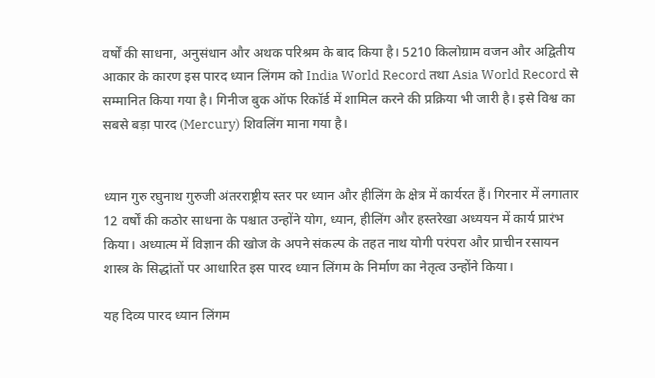वर्षों की साधना, अनुसंधान और अथक परिश्रम के बाद किया है। 5210 किलोग्राम वजन और अद्वितीय आकार के कारण इस पारद ध्यान लिंगम को India World Record तथा Asia World Record से सम्मानित किया गया है। गिनीज बुक ऑफ रिकॉर्ड में शामिल करने की प्रक्रिया भी जारी है। इसे विश्व का सबसे बड़ा पारद (Mercury) शिवलिंग माना गया है।


ध्यान गुरु रघुनाथ गुरुजी अंतरराष्ट्रीय स्तर पर ध्यान और हीलिंग के क्षेत्र में कार्यरत हैं। गिरनार में लगातार 12 वर्षों की कठोर साधना के पश्चात उन्होंने योग, ध्यान, हीलिंग और हस्तरेखा अध्ययन में कार्य प्रारंभ किया। अध्यात्म में विज्ञान की खोज के अपने संकल्प के तहत नाथ योगी परंपरा और प्राचीन रसायन शास्त्र के सिद्धांतों पर आधारित इस पारद ध्यान लिंगम के निर्माण का नेतृत्व उन्होंने किया।

यह दिव्य पारद ध्यान लिंगम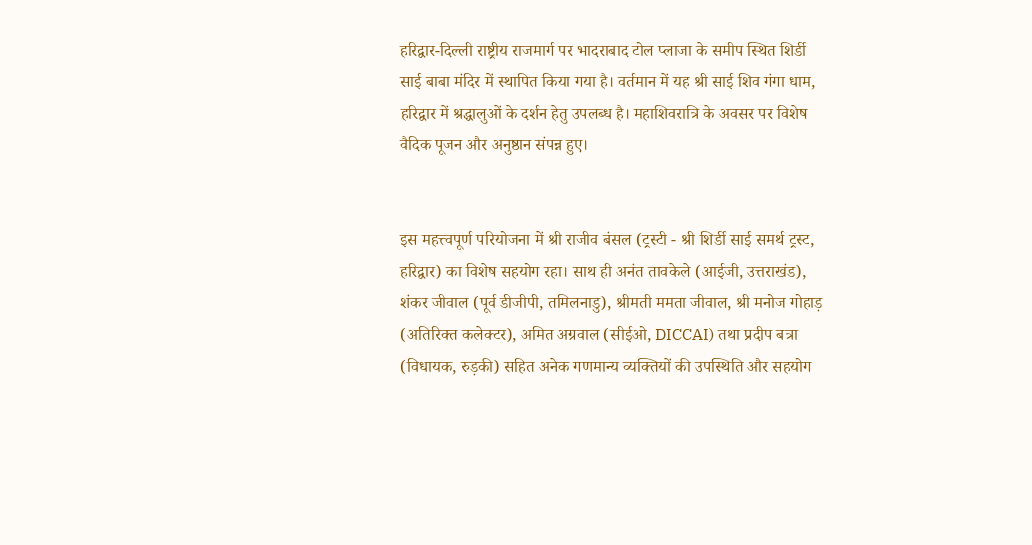हरिद्वार-दिल्ली राष्ट्रीय राजमार्ग पर भादराबाद टोल प्लाजा के समीप स्थित शिर्डी साई बाबा मंदिर में स्थापित किया गया है। वर्तमान में यह श्री साई शिव गंगा धाम, हरिद्वार में श्रद्धालुओं के दर्शन हेतु उपलब्ध है। महाशिवरात्रि के अवसर पर विशेष वैदिक पूजन और अनुष्ठान संपन्न हुए।


इस महत्त्वपूर्ण परियोजना में श्री राजीव बंसल (ट्रस्टी - श्री शिर्डी साई समर्थ ट्रस्ट, हरिद्वार) का विशेष सहयोग रहा। साथ ही अनंत तावकेले (आईजी, उत्तराखंड), शंकर जीवाल (पूर्व डीजीपी, तमिलनाडु), श्रीमती ममता जीवाल, श्री मनोज गोहाड़ (अतिरिक्त कलेक्टर), अमित अग्रवाल (सीईओ, DICCAI) तथा प्रदीप बत्रा (विधायक, रुड़की) सहित अनेक गणमान्य व्यक्तियों की उपस्थिति और सहयोग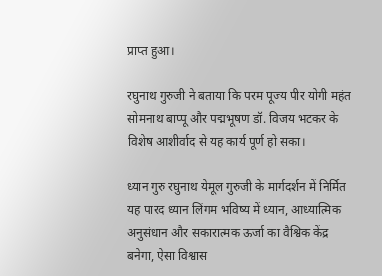प्राप्त हुआ।

रघुनाथ गुरुजी ने बताया कि परम पूज्य पीर योगी महंत सोमनाथ बाप्पू और पद्मभूषण डॉ. विजय भटकर के विशेष आशीर्वाद से यह कार्य पूर्ण हो सका।

ध्यान गुरु रघुनाथ येमूल गुरुजी के मार्गदर्शन में निर्मित यह पारद ध्यान लिंगम भविष्य में ध्यान, आध्यात्मिक अनुसंधान और सकारात्मक ऊर्जा का वैश्विक केंद्र बनेगा, ऐसा विश्वास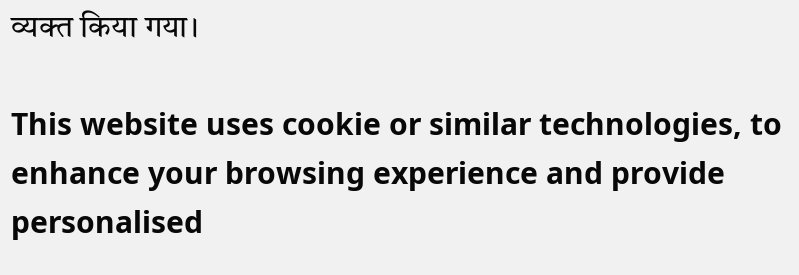व्यक्त किया गया।

This website uses cookie or similar technologies, to enhance your browsing experience and provide personalised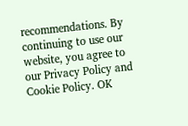recommendations. By continuing to use our website, you agree to our Privacy Policy and Cookie Policy. OK